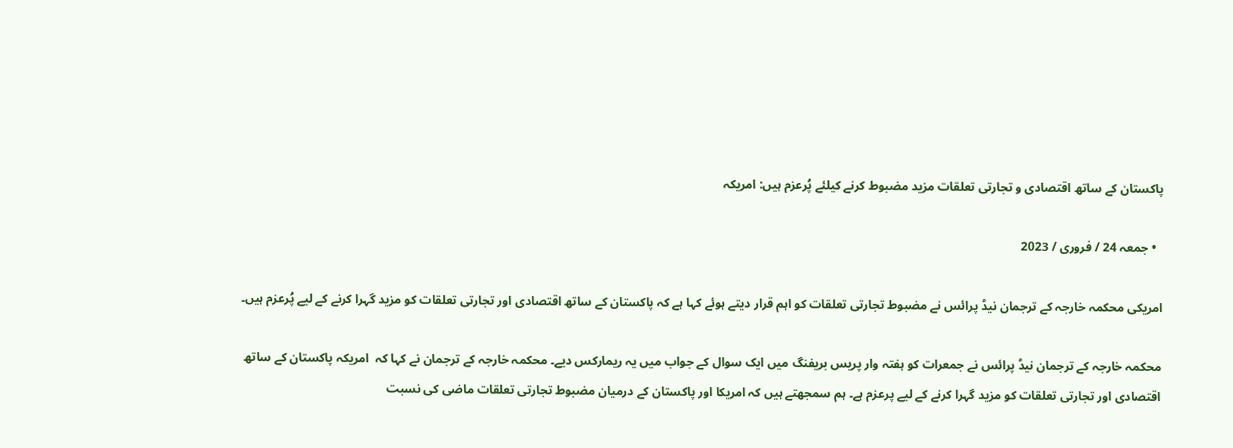پاکستان کے ساتھ اقتصادی و تجارتی تعلقات مزید مضبوط کرنے کیلئے پُرعزم ہیں: امریکہ

  • جمعہ 24 / فروری / 2023

امریکی محکمہ خارجہ کے ترجمان نیڈ پرائس نے مضبوط تجارتی تعلقات کو اہم قرار دیتے ہوئے کہا ہے کہ پاکستان کے ساتھ اقتصادی اور تجارتی تعلقات کو مزید گہرا کرنے کے لیے پُرعزم ہیں۔

محکمہ خارجہ کے ترجمان نیڈ پرائس نے جمعرات کو ہفتہ وار پریس بریفنگ میں ایک سوال کے جواب میں یہ ریمارکس دیے۔ محکمہ خارجہ کے ترجمان نے کہا کہ  امریکہ پاکستان کے ساتھ اقتصادی اور تجارتی تعلقات کو مزید گہرا کرنے کے لیے پرعزم ہے۔ ہم سمجھتے ہیں کہ امریکا اور پاکستان کے درمیان مضبوط تجارتی تعلقات ماضی کی نسبت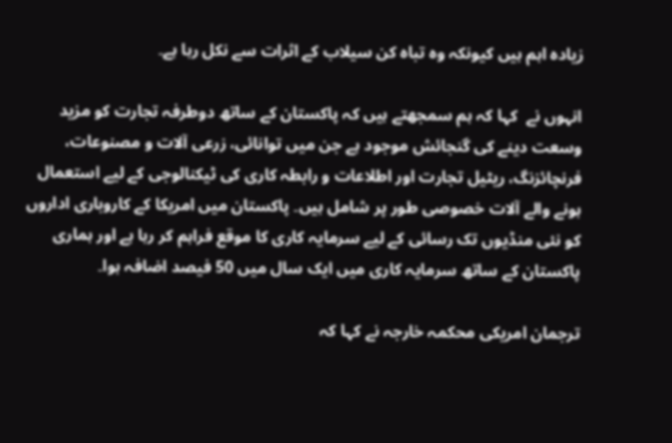زیادہ اہم ہیں کیونکہ وہ تباہ کن سیلاب کے اثرات سے نکل رہا ہے۔

انہوں نے  کہا کہ ہم سمجھتے ہیں کہ پاکستان کے ساتھ دوطرفہ تجارت کو مزید وسعت دینے کی گنجائش موجود ہے جن میں توانائی، زرعی آلات و مصنوعات، فرنچائزنگ، ریٹیل تجارت اور اطلاعات و رابطہ کاری کی ٹیکنالوجی کے لیے استعمال ہونے والے آلات خصوصی طور پر شامل ہیں۔ پاکستان میں امریکا کے کاروباری اداروں کو نئی منڈیوں تک رسائی کے لیے سرمایہ کاری کا موقع فراہم کر رہا ہے اور ہماری پاکستان کے ساتھ سرمایہ کاری میں ایک سال میں 50 فیصد اضافہ ہوا۔

ترجمان امریکی محکمہ خارجہ نے کہا کہ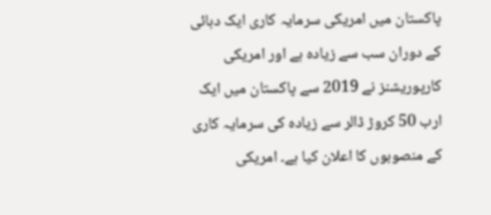پاکستان میں امریکی سرمایہ کاری ایک دہائی کے دوران سب سے زیادہ ہے اور امریکی کارپوریشنز نے 2019 سے پاکستان میں ایک ارب 50 کروڑ ڈالر سے زیادہ کی سرمایہ کاری کے منصوبوں کا اعلان کیا ہے۔ امریکی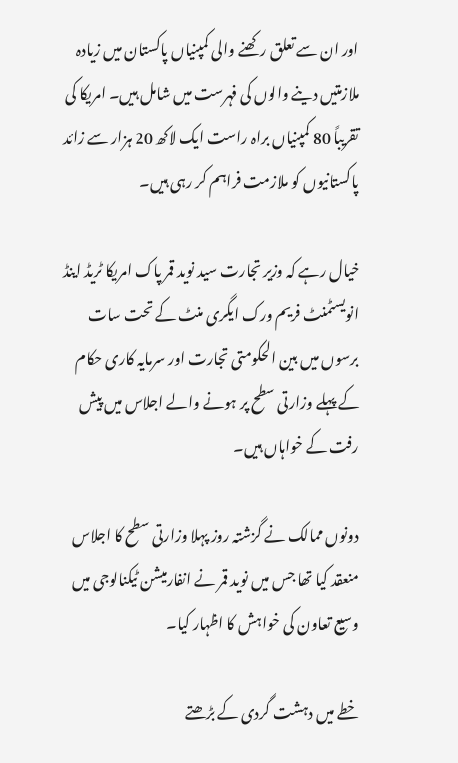اور ان سے تعلق رکھنے والی کمپنیاں پاکستان میں زیادہ ملازمتیں دینے والوں کی فہرست میں شامل ہیں۔ امریکا کی تقریباً 80 کمپنیاں براہ راست ایک لاکھ 20 ہزار سے زائد پاکستانیوں کو ملازمت فراہم کر رہی ہیں۔

خیال رہے کہ وزیر تجارت سید نوید قمر پاک امریکا ٹریڈ اینڈ انویسٹمنٹ فریم ورک ایگری منٹ کے تحت سات برسوں میں بین الحکومتی تجارت اور سرمایہ کاری حکام کے پہلے وزارتی سطح پر ہونے والے اجلاس میں پیش رفت کے خواہاں ہیں۔

دونوں ممالک نے گزشتہ روز پہلا وزارتی سطح کا اجلاس منعقد کیا تھا جس میں نوید قمر نے انفارمیشن ٹیکنالوجی میں وسیع تعاون کی خواہش کا اظہار کیا۔

خطے میں دہشت گردی کے بڑھتے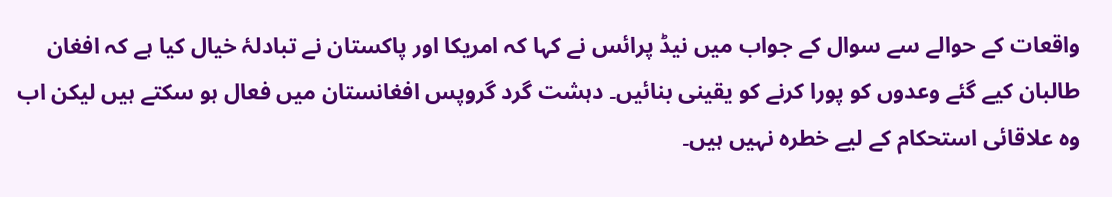واقعات کے حوالے سے سوال کے جواب میں نیڈ پرائس نے کہا کہ امریکا اور پاکستان نے تبادلۂ خیال کیا ہے کہ افغان طالبان کیے گئے وعدوں کو پورا کرنے کو یقینی بنائیں۔ دہشت گرد گروپس افغانستان میں فعال ہو سکتے ہیں لیکن اب وہ علاقائی استحکام کے لیے خطرہ نہیں ہیں۔